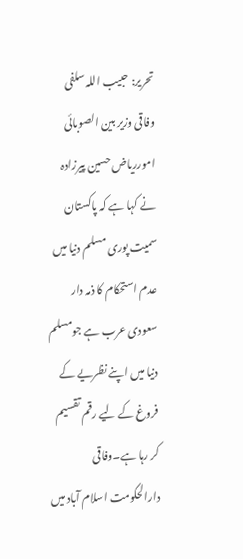تحریر: حبیب اللہ سلفی وفاقی وزیر بین الصوبائی امورریاض حسین پیرزادہ نے کہا ہے کہ پاکستان سمیت پوری مسلم دنیا میں عدم استحکام کا ذمہ دار سعودی عرب ہے جومسلم دنیا میں اپنے نظریے کے فروغ کے لیے رقم تقسیم کر رہا ہے۔وفاقی دارالحکومت اسلام آباد میں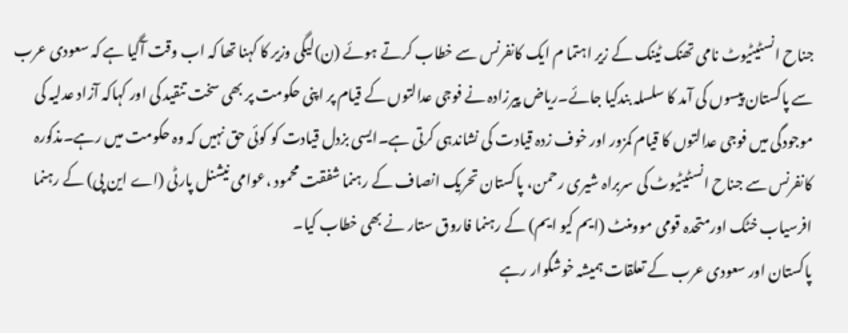جناح انسٹیٹیوٹ نامی تھنک ٹینک کے زیر اہتما م ایک کانفرنس سے خطاب کرتے ہوئے (ن)لیگی وزیر کا کہنا تھا کہ اب وقت آگیا ہے کہ سعودی عرب سے پاکستان پیسوں کی آمد کا سلسلہ بندکیا جائے۔ریاض پیرزادہ نے فوجی عدالتوں کے قیام پر اپنی حکومت پر بھی سخت تنقید کی اور کہاکہ آزاد عدلیہ کی موجودگی میں فوجی عدالتوں کا قیام کمزور اور خوف زدہ قیادت کی نشاندہی کرتی ہے۔ایسی بزدل قیادت کو کوئی حق نہیں کہ وہ حکومت میں رہے۔مذکورہ کانفرنس سے جناح انسٹیٹیوٹ کی سربراہ شیری رحمن، پاکستان تحریک انصاف کے رہنما شفقت محمود ،عوامی نیشنل پارٹی (اے این پی) کے رہنما افرسیاب خٹک اورمتحدہ قومی موومنٹ (ایم کیو ایم) کے رہنما فاروق ستار نے بھی خطاب کیا۔
پاکستان اور سعودی عرب کے تعلقات ہمیشہ خوشگوار رہے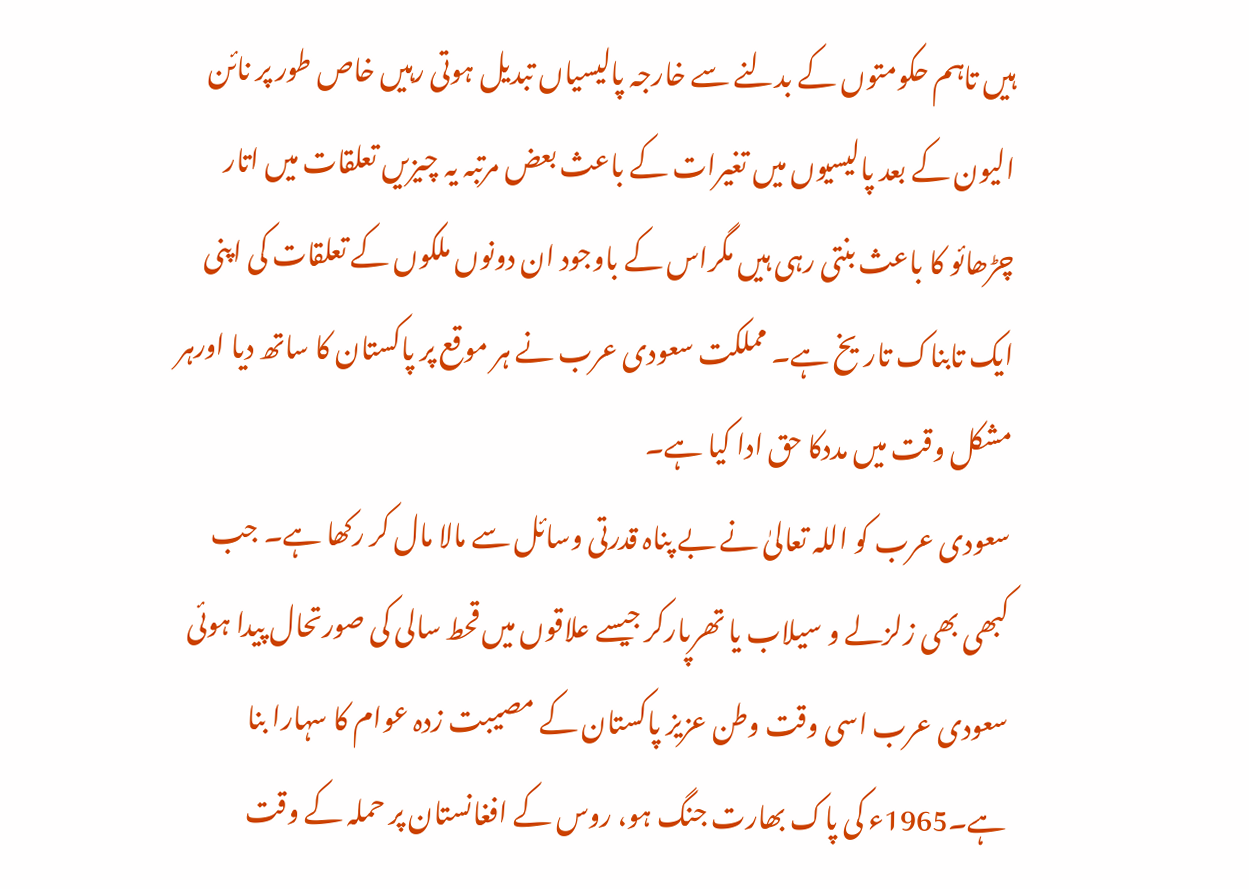ہیں تاہم حکومتوں کے بدلنے سے خارجہ پالیسیاں تبدیل ہوتی رہیں خاص طور پر نائن الیون کے بعد پالیسیوں میں تغیرات کے باعث بعض مرتبہ یہ چیزیں تعلقات میں اتار چڑھائو کا باعث بنتی رہی ہیں مگراس کے باوجود ان دونوں ملکوں کے تعلقات کی اپنی ایک تابناک تاریخ ہے۔ مملکت سعودی عرب نے ہر موقع پر پاکستان کا ساتھ دیا اورہر مشکل وقت میں مددکا حق ادا کیا ہے۔
سعودی عرب کو اللہ تعالیٰ نے بے پناہ قدرتی وسائل سے مالا مال کر رکھا ہے۔ جب کبھی بھی زلزلے و سیلاب یا تھرپارکر جیسے علاقوں میں قحط سالی کی صورتحال پیدا ہوئی سعودی عرب اسی وقت وطن عزیز پاکستان کے مصیبت زدہ عوام کا سہارا بنا ہے۔1965ء کی پاک بھارت جنگ ہو، روس کے افغانستان پر حملہ کے وقت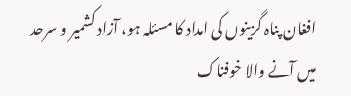افغان پناہ گزینوں کی امداد کا مسئلہ ہو، آزاد کشمیر و سرحد میں آنے والا خوفناک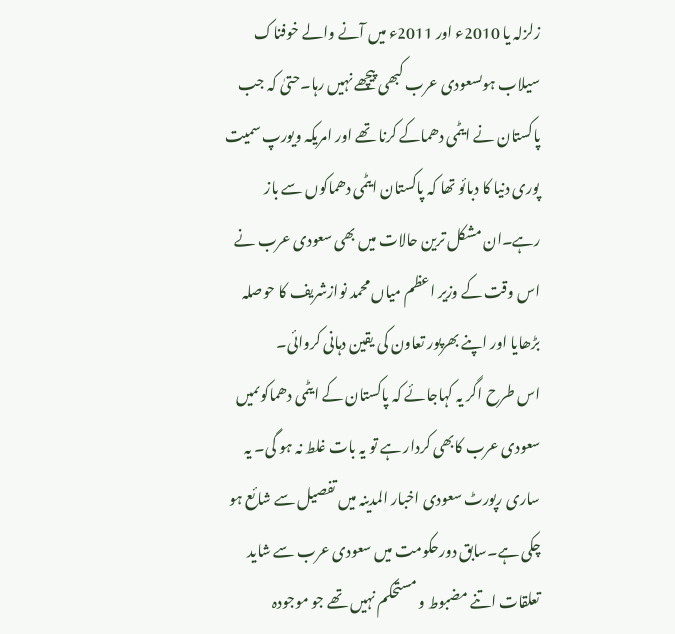زلزلہ یا 2010ء اور 2011ء میں آنے والے خوفناک سیلاب ہوںسعودی عرب کبھی پیچھے نہیں رہا۔حتیٰ کہ جب پاکستان نے ایٹمی دھماکے کرنا تھے اور امریکہ ویورپ سمیت پوری دنیا کا دبائو تھا کہ پاکستان ایٹمی دھماکوں سے باز رہے۔ان مشکل ترین حالات میں بھی سعودی عرب نے اس وقت کے وزیر اعظم میاں محمد نوازشریف کا حوصلہ بڑھایا اور اپنے بھرپور تعاون کی یقین دہانی کروائی۔
اس طرح اگر یہ کہاجائے کہ پاکستان کے ایٹمی دھماکوںمیں سعودی عرب کابھی کردار ہے تو یہ بات غلط نہ ہو گی۔ یہ ساری رپورٹ سعودی اخبار المدینہ میں تفصیل سے شائع ہو چکی ہے۔سابق دورحکومت میں سعودی عرب سے شاید تعلقات اتنے مضبوط و مستحکم نہیں تھے جو موجودہ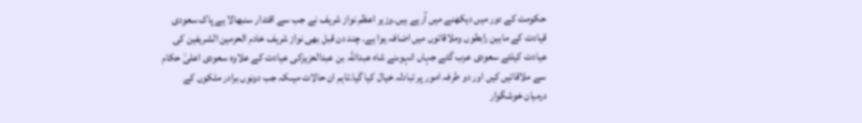حکومت کے دور میں دیکھنے میں آرہے ہیں۔وزیر اعظم نواز شریف نے جب سے اقتدار سنبھالا ہے پاک سعودی قیادت کے مابین رابطوں وملاقاتوں میں اضافہ ہوا ہے۔ چند دن قبل بھی نواز شریف خادم الحرمین الشریفین کی عیادت کیلئے سعودی عرب گئے جہاں انہوںنے شاہ عبداللہ بن عبدالعزیزکی عیادت کے علاوہ سعودی اعلیٰ حکام سے ملاقاتیں کیں اور دو طرفہ امور پر تبادلہ خیال کیا گیا۔تاہم ان حالات میںکہ جب دونوں برادر ملکوں کے درمیان خوشگوار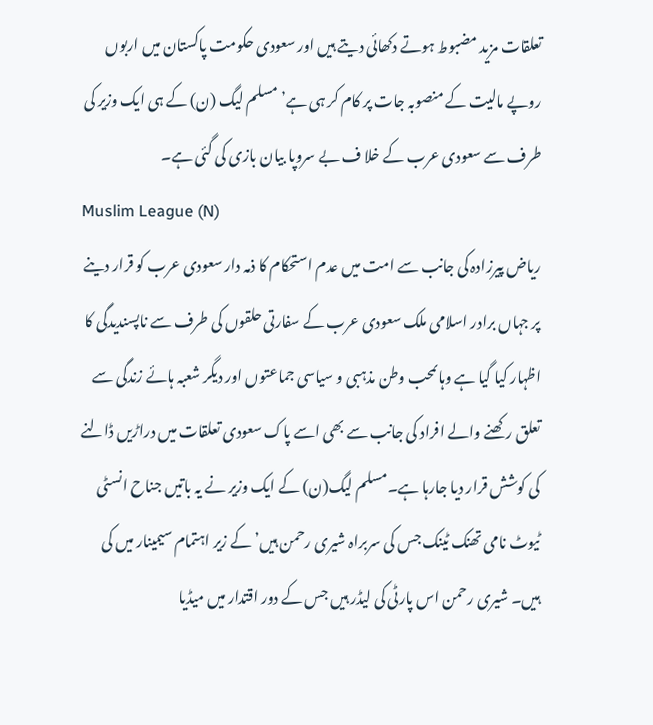تعلقات مزید مضبوط ہوتے دکھائی دیتے ہیں اور سعودی حکومت پاکستان میں اربوں روپے مالیت کے منصوبہ جات پر کام کر ہی ہے’ مسلم لیگ (ن) کے ہی ایک وزیر کی طرف سے سعودی عرب کے خلا ف بے سروپا بیان بازی کی گئی ہے۔
Muslim League (N)
ریاض پیرزادہ کی جانب سے امت میں عدم استحکام کا ذمہ دار سعودی عرب کو قرار دینے پر جہاں برادر اسلامی ملک سعودی عرب کے سفارتی حلقوں کی طرف سے ناپسندیدگی کا اظہار کیا گیا ہے وہاںمحب وطن مذہبی و سیاسی جماعتوں اور دیگر شعبہ ہائے زندگی سے تعلق رکھنے والے افراد کی جانب سے بھی اسے پاک سعودی تعلقات میں دراڑیں ڈالنے کی کوشش قرار دیا جارہا ہے۔مسلم لیگ(ن) کے ایک وزیر نے یہ باتیں جناح انسٹی ٹیوٹ نامی تھنک ٹینک جس کی سربراہ شیری رحمن ہیں’ کے زیر اہتمام سیمینار میں کی ہیں۔ شیری رحمن اس پارٹی کی لیڈر ہیں جس کے دور اقتدار میں میڈیا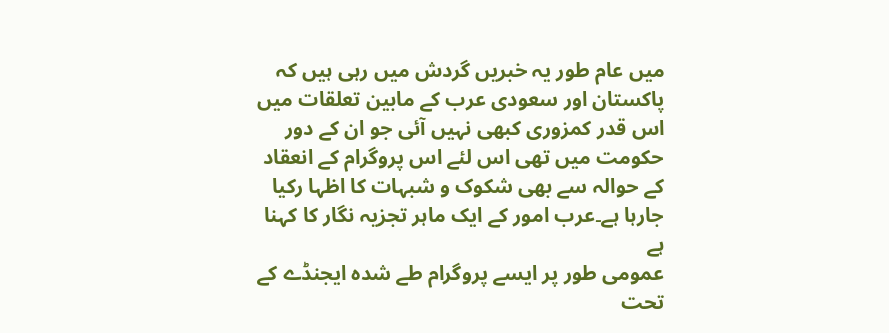میں عام طور یہ خبریں گردش میں رہی ہیں کہ پاکستان اور سعودی عرب کے مابین تعلقات میں اس قدر کمزوری کبھی نہیں آئی جو ان کے دور حکومت میں تھی اس لئے اس پروگرام کے انعقاد کے حوالہ سے بھی شکوک و شبہات کا اظہا رکیا جارہا ہے۔عرب امور کے ایک ماہر تجزیہ نگار کا کہنا ہے
عمومی طور پر ایسے پروگرام طے شدہ ایجنڈے کے تحت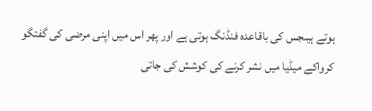ہوتے ہیںجس کی باقاعدہ فنڈنگ ہوتی ہے اور پھر اس میں اپنی مرضی کی گفتگو کرواکے میڈیا میں نشر کرنے کی کوشش کی جاتی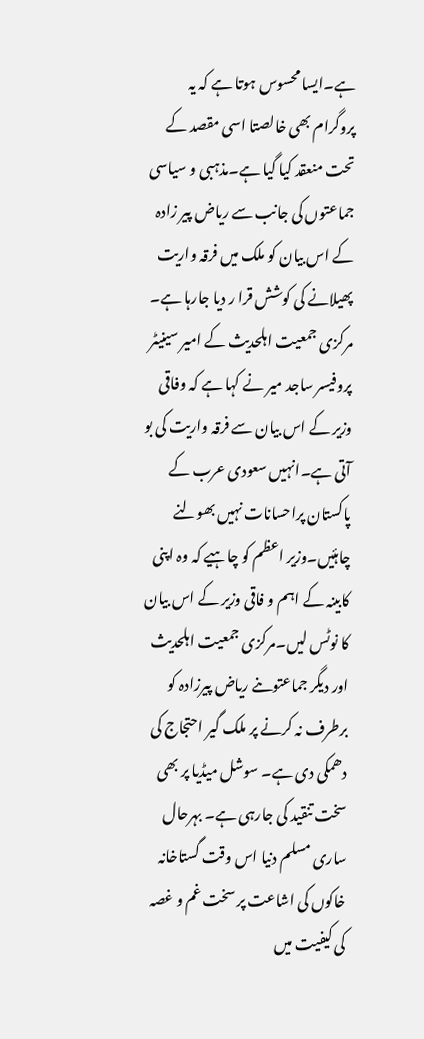ہے۔ایسا محسوس ہوتا ہے کہ یہ پروگرام بھی خالصتا اسی مقصد کے تحت منعقد کیا گیا ہے۔مذہبی و سیاسی جماعتوں کی جانب سے ریاض پیر زادہ کے اس بیان کو ملک میں فرقہ واریت پھیلانے کی کوشش قرا ر دیا جارہا ہے۔ مرکزی جمعیت اہلحدیث کے امیر سینیٹر پروفیسر ساجد میر نے کہا ہے کہ وفاقی وزیر کے اس بیان سے فرقہ واریت کی بو آتی ہے۔انہیں سعودی عرب کے پاکستان پراحسانات نہیں بھولنے چاہئیں۔وزیر اعظم کو چاہیے کہ وہ اپنی کابینہ کے اہم و فاقی وزیر کے اس بیان کا نوٹس لیں۔مرکزی جمعیت اہلحدیث اور دیگر جماعتوںنے ریاض پیرزادہ کو برطرف نہ کرنے پر ملک گیر احتجاج کی دھمکی دی ہے۔ سوشل میڈیا پر بھی سخت تنقید کی جارہی ہے۔ بہرحال ساری مسلم دنیا اس وقت گستاخانہ خاکوں کی اشاعت پر سخت غم و غصہ کی کیفیت میں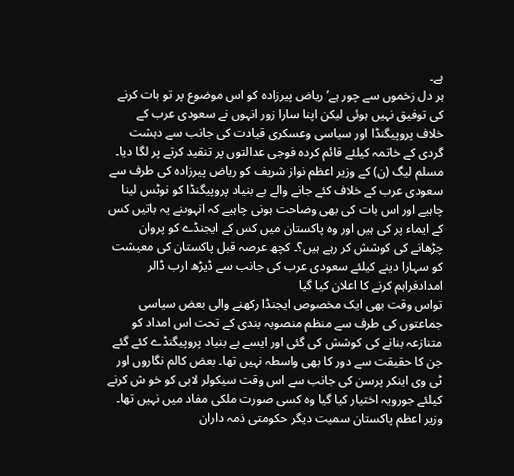ہے۔
ہر دل زخموں سے چور ہے’ ریاض پیرزادہ کو اس موضوع پر تو بات کرنے کی توفیق نہیں ہوئی لیکن اپنا سارا زور انہوں نے سعودی عرب کے خلاف پروپیگنڈا اور سیاسی وعسکری قیادت کی جانب سے دہشت گردی کے خاتمہ کیلئے قائم کردہ فوجی عدالتوں پر تنقید کرتے پر لگا دیا۔ مسلم لیگ (ن) کے وزیر اعظم نواز شریف کو ریاض پیرزادہ کی طرف سے سعودی عرب کے خلاف کئے جانے والے بے بنیاد پروپیگنڈا کو نوٹس لینا چاہیے اور اس بات کی بھی وضاحت ہونی چاہیے کہ انہوںنے یہ باتیں کس کے ایماء پر کی ہیں اور وہ پاکستان میں کس کے ایجنڈے کو پروان چڑھانے کی کوشش کر رہے ہیں؟۔ کچھ عرصہ قبل پاکستان کی معیشت کو سہارا دینے کیلئے سعودی عرب کی جانب سے ڈیڑھ ارب ڈالر امدادفراہم کرنے کا اعلان کیا گیا
تواس وقت بھی ایک مخصوص ایجنڈا رکھنے والی بعض سیاسی جماعتوں کی طرف سے منظم منصوبہ بندی کے تحت اس امداد کو متنازعہ بنانے کی کوشش کی گئی اور ایسے بے بنیاد پروپیگنڈے کئے گئے جن کا حقیقت سے دور کا بھی واسطہ نہیں تھا۔ بعض کالم نگاروں اور ٹی وی اینکر پرسن کی جانب سے اس وقت سیکولر لابی کو خو ش کرنے کیلئے جورویہ اختیار کیا گیا وہ کسی صورت ملکی مفاد میں نہیں تھا۔ وزیر اعظم پاکستان سمیت دیگر حکومتی ذمہ داران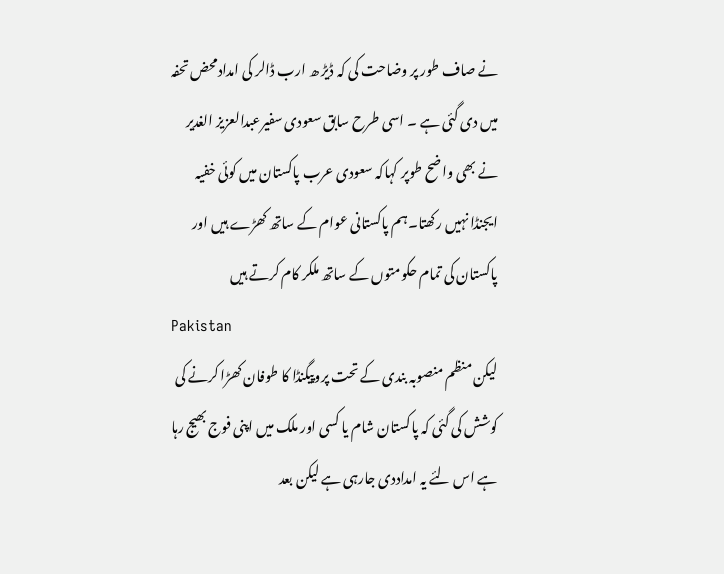نے صاف طور پر وضاحت کی کہ ڈیڑ ھ ارب ڈالر کی امدادمحض تحفہ میں دی گئی ہے ۔ اسی طرح سابق سعودی سفیرعبدالعزیز الغدیر نے بھی واضح طوپر کہاکہ سعودی عرب پاکستان میں کوئی خفیہ ایجنڈا نہیں رکھتا۔ہم پاکستانی عوام کے ساتھ کھڑے ہیں اور پاکستان کی تمام حکومتوں کے ساتھ ملکر کام کرتے ہیں
Pakistan
لیکن منظم منصوبہ بندی کے تحت پروپیگنڈا کا طوفان کھڑا کرنے کی کوشش کی گئی کہ پاکستان شام یا کسی اور ملک میں اپنی فوج بھیج رہا ہے اس لئے یہ امداددی جارہی ہے لیکن بعد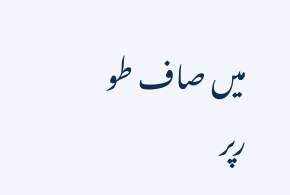میں صاف طو رپر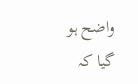واضح ہو گیا کہ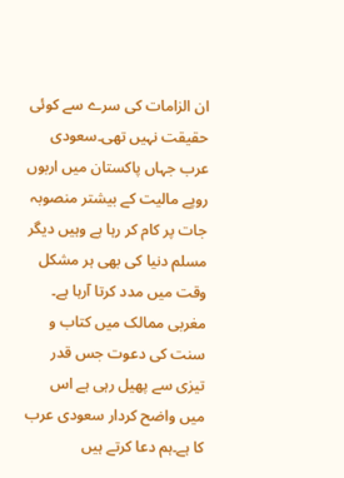ان الزامات کی سرے سے کوئی حقیقت نہیں تھی۔سعودی عرب جہاں پاکستان میں اربوں روپے مالیت کے بیشتر منصوبہ جات پر کام کر رہا ہے وہیں دیگر مسلم دنیا کی بھی ہر مشکل وقت میں مدد کرتا آرہا ہے۔ مغربی ممالک میں کتاب و سنت کی دعوت جس قدر تیزی سے پھیل رہی ہے اس میں واضح کردار سعودی عرب کا ہے۔ہم دعا کرتے ہیں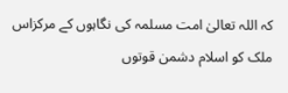کہ اللہ تعالیٰ امت مسلمہ کی نگاہوں کے مرکزاس ملک کو اسلام دشمن قوتوں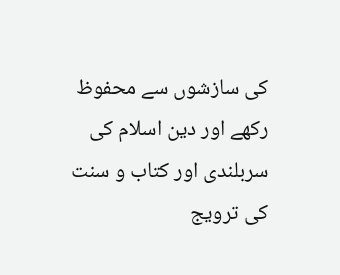کی سازشوں سے محفوظ رکھے اور دین اسلام کی سربلندی اور کتاب و سنت کی ترویج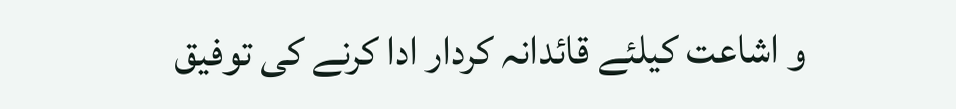و اشاعت کیلئے قائدانہ کردار ادا کرنے کی توفیق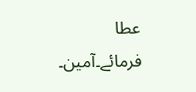عطا فرمائے۔آمین۔